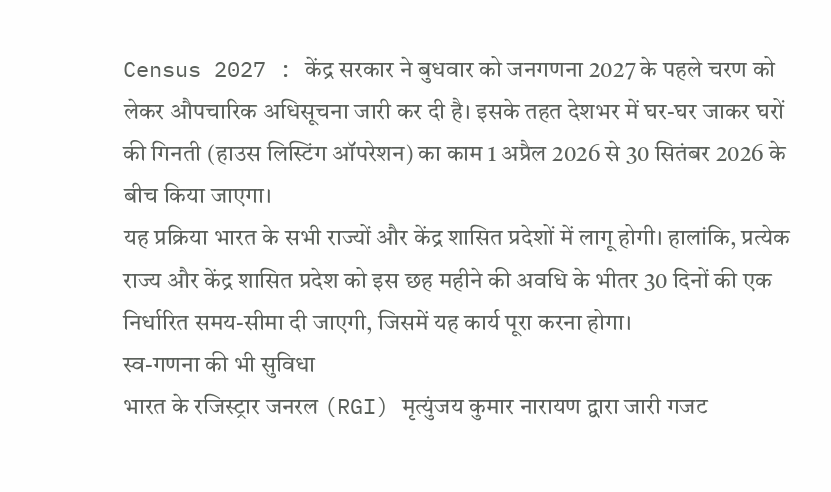Census 2027 : केंद्र सरकार ने बुधवार को जनगणना 2027 के पहले चरण को लेकर औपचारिक अधिसूचना जारी कर दी है। इसके तहत देशभर में घर-घर जाकर घरों की गिनती (हाउस लिस्टिंग ऑपरेशन) का काम 1 अप्रैल 2026 से 30 सितंबर 2026 के बीच किया जाएगा।
यह प्रक्रिया भारत के सभी राज्यों और केंद्र शासित प्रदेशों में लागू होगी। हालांकि, प्रत्येक राज्य और केंद्र शासित प्रदेश को इस छह महीने की अवधि के भीतर 30 दिनों की एक निर्धारित समय-सीमा दी जाएगी, जिसमें यह कार्य पूरा करना होगा।
स्व-गणना की भी सुविधा
भारत के रजिस्ट्रार जनरल (RGI) मृत्युंजय कुमार नारायण द्वारा जारी गजट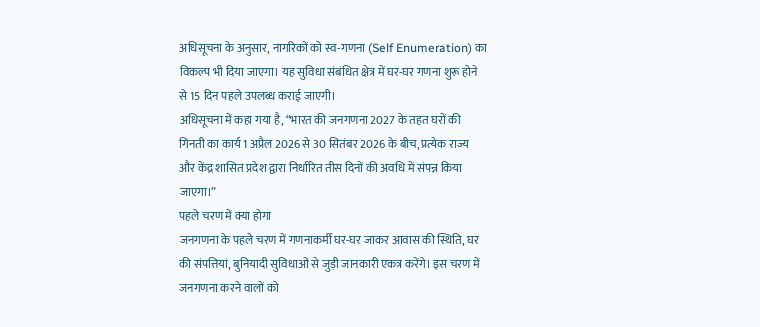अधिसूचना के अनुसार, नागरिकों को स्व-गणना (Self Enumeration) का विकल्प भी दिया जाएगा। यह सुविधा संबंधित क्षेत्र में घर-घर गणना शुरू होने से 15 दिन पहले उपलब्ध कराई जाएगी।
अधिसूचना में कहा गया है, “भारत की जनगणना 2027 के तहत घरों की गिनती का कार्य 1 अप्रैल 2026 से 30 सितंबर 2026 के बीच, प्रत्येक राज्य और केंद्र शासित प्रदेश द्वारा निर्धारित तीस दिनों की अवधि में संपन्न किया जाएगा।”
पहले चरण में क्या होगा
जनगणना के पहले चरण में गणनाकर्मी घर-घर जाकर आवास की स्थिति, घर की संपत्तियां, बुनियादी सुविधाओं से जुड़ी जानकारी एकत्र करेंगे। इस चरण में जनगणना करने वालों को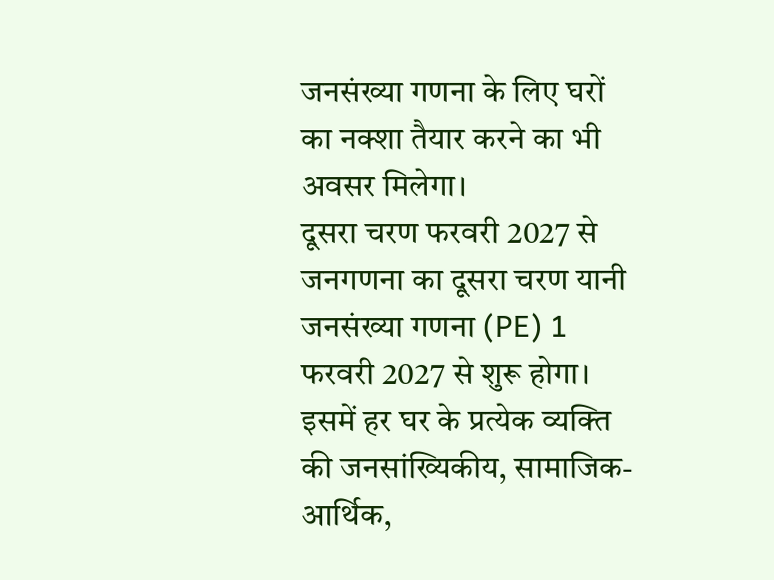जनसंख्या गणना के लिए घरों का नक्शा तैयार करने का भी अवसर मिलेगा।
दूसरा चरण फरवरी 2027 से
जनगणना का दूसरा चरण यानी जनसंख्या गणना (PE) 1 फरवरी 2027 से शुरू होगा। इसमें हर घर के प्रत्येक व्यक्ति की जनसांख्यिकीय, सामाजिक-आर्थिक,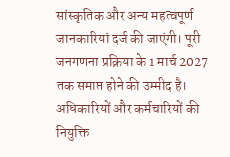सांस्कृतिक और अन्य महत्वपूर्ण जानकारियां दर्ज की जाएंगी। पूरी जनगणना प्रक्रिया के 1 मार्च 2027 तक समाप्त होने की उम्मीद है।
अधिकारियों और कर्मचारियों की नियुक्ति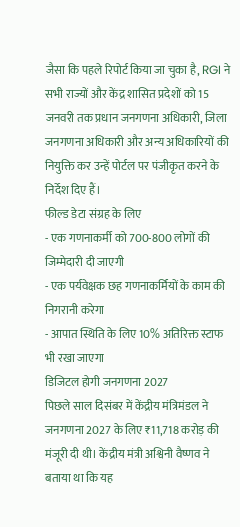जैसा कि पहले रिपोर्ट किया जा चुका है, RGI ने सभी राज्यों और केंद्र शासित प्रदेशों को 15 जनवरी तक प्रधान जनगणना अधिकारी, जिला जनगणना अधिकारी और अन्य अधिकारियों की नियुक्ति कर उन्हें पोर्टल पर पंजीकृत करने के निर्देश दिए हैं।
फील्ड डेटा संग्रह के लिए
- एक गणनाकर्मी को 700-800 लोगों की जिम्मेदारी दी जाएगी
- एक पर्यवेक्षक छह गणनाकर्मियों के काम की निगरानी करेगा
- आपात स्थिति के लिए 10% अतिरिक्त स्टाफ भी रखा जाएगा
डिजिटल होगी जनगणना 2027
पिछले साल दिसंबर में केंद्रीय मंत्रिमंडल ने जनगणना 2027 के लिए ₹11,718 करोड़ की मंजूरी दी थी। केंद्रीय मंत्री अश्विनी वैष्णव ने बताया था कि यह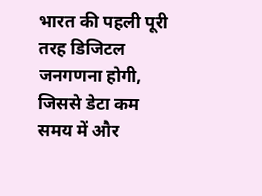भारत की पहली पूरी तरह डिजिटल जनगणना होगी, जिससे डेटा कम समय में और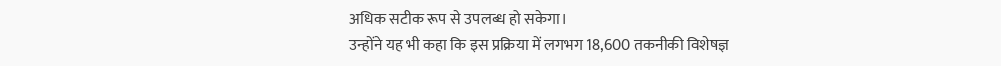अधिक सटीक रूप से उपलब्ध हो सकेगा।
उन्होंने यह भी कहा कि इस प्रक्रिया में लगभग 18,600 तकनीकी विशेषज्ञ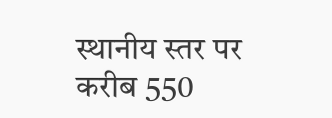स्थानीय स्तर पर करीब 550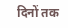दिनों तक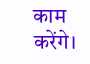काम करेंगे।